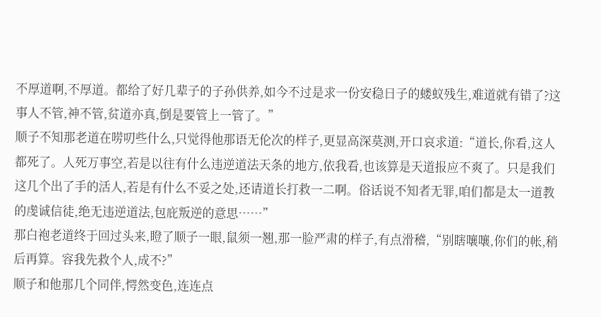不厚道啊,不厚道。都给了好几辈子的子孙供养,如今不过是求一份安稳日子的蝼蚁残生,难道就有错了?这事人不管,神不管,贫道亦真,倒是要管上一管了。”
顺子不知那老道在唠叨些什么,只觉得他那语无伦次的样子,更显高深莫测,开口哀求道:“道长,你看,这人都死了。人死万事空,若是以往有什么违逆道法天条的地方,依我看,也该算是天道报应不爽了。只是我们这几个出了手的活人,若是有什么不妥之处,还请道长打救一二啊。俗话说不知者无罪,咱们都是太一道教的虔诚信徒,绝无违逆道法,包庇叛逆的意思……”
那白袍老道终于回过头来,瞪了顺子一眼,鼠须一翘,那一脸严肃的样子,有点滑稽,“别瞎嚷嚷,你们的帐,稍后再算。容我先救个人,成不?”
顺子和他那几个同伴,愕然变色,连连点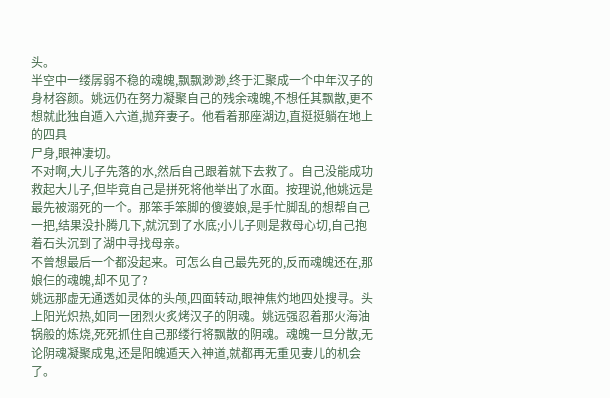头。
半空中一缕孱弱不稳的魂魄,飘飘渺渺,终于汇聚成一个中年汉子的身材容颜。姚远仍在努力凝聚自己的残余魂魄,不想任其飘散,更不想就此独自遁入六道,抛弃妻子。他看着那座湖边,直挺挺躺在地上的四具
尸身,眼神凄切。
不对啊,大儿子先落的水,然后自己跟着就下去救了。自己没能成功救起大儿子,但毕竟自己是拼死将他举出了水面。按理说,他姚远是最先被溺死的一个。那笨手笨脚的傻婆娘,是手忙脚乱的想帮自己一把,结果没扑腾几下,就沉到了水底;小儿子则是救母心切,自己抱着石头沉到了湖中寻找母亲。
不曾想最后一个都没起来。可怎么自己最先死的,反而魂魄还在,那娘仨的魂魄,却不见了?
姚远那虚无通透如灵体的头颅,四面转动,眼神焦灼地四处搜寻。头上阳光炽热,如同一团烈火炙烤汉子的阴魂。姚远强忍着那火海油锅般的炼烧,死死抓住自己那缕行将飘散的阴魂。魂魄一旦分散,无论阴魂凝聚成鬼,还是阳魄遁天入神道,就都再无重见妻儿的机会了。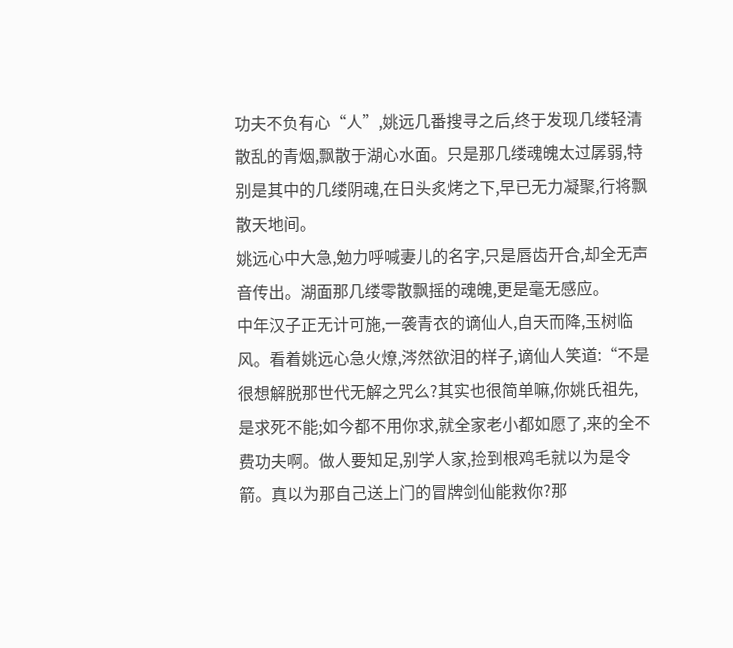功夫不负有心“人”,姚远几番搜寻之后,终于发现几缕轻清散乱的青烟,飘散于湖心水面。只是那几缕魂魄太过孱弱,特别是其中的几缕阴魂,在日头炙烤之下,早已无力凝聚,行将飘散天地间。
姚远心中大急,勉力呼喊妻儿的名字,只是唇齿开合,却全无声音传出。湖面那几缕零散飘摇的魂魄,更是毫无感应。
中年汉子正无计可施,一袭青衣的谪仙人,自天而降,玉树临风。看着姚远心急火燎,涔然欲泪的样子,谪仙人笑道:“不是很想解脱那世代无解之咒么?其实也很简单嘛,你姚氏祖先,是求死不能;如今都不用你求,就全家老小都如愿了,来的全不费功夫啊。做人要知足,别学人家,捡到根鸡毛就以为是令箭。真以为那自己送上门的冒牌剑仙能救你?那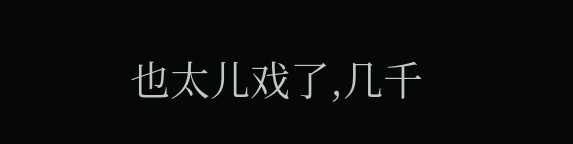也太儿戏了,几千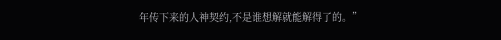年传下来的人神契约,不是谁想解就能解得了的。”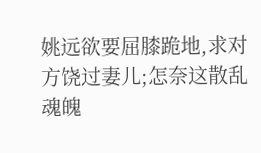姚远欲要屈膝跪地,求对方饶过妻儿;怎奈这散乱魂魄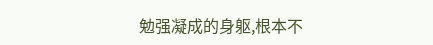勉强凝成的身躯,根本不